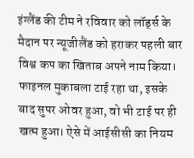इंग्लैंड की टीम ने रविवार को लॉर्ड्स के मैदान पर न्यूजीलैंड को हराकर पहली बार विश्व कप का खिताब अपने नाम किया। फाइनल मुकाबला टाई रहा था, इसके बाद सुपर ओवर हुआ, वो भी टाई पर ही खत्म हुआ। ऐसे में आईसीसी का नियम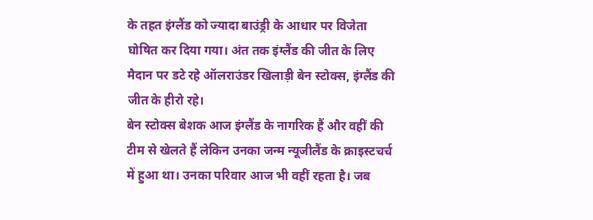के तहत इंग्लैंड को ज्यादा बाउंड्री के आधार पर विजेता घोषित कर दिया गया। अंत तक इंग्लैंड की जीत के लिए मैदान पर डटे रहे ऑलराउंडर खिलाड़ी बेन स्टोक्स, इंग्लैंड की जीत के हीरो रहे।
बेन स्टोक्स बेशक आज इंग्लैंड के नागरिक हैं और वहीं की टीम से खेलते हैं लेकिन उनका जन्म न्यूजीलैंड के क्राइस्टचर्च में हुआ था। उनका परिवार आज भी वहीं रहता है। जब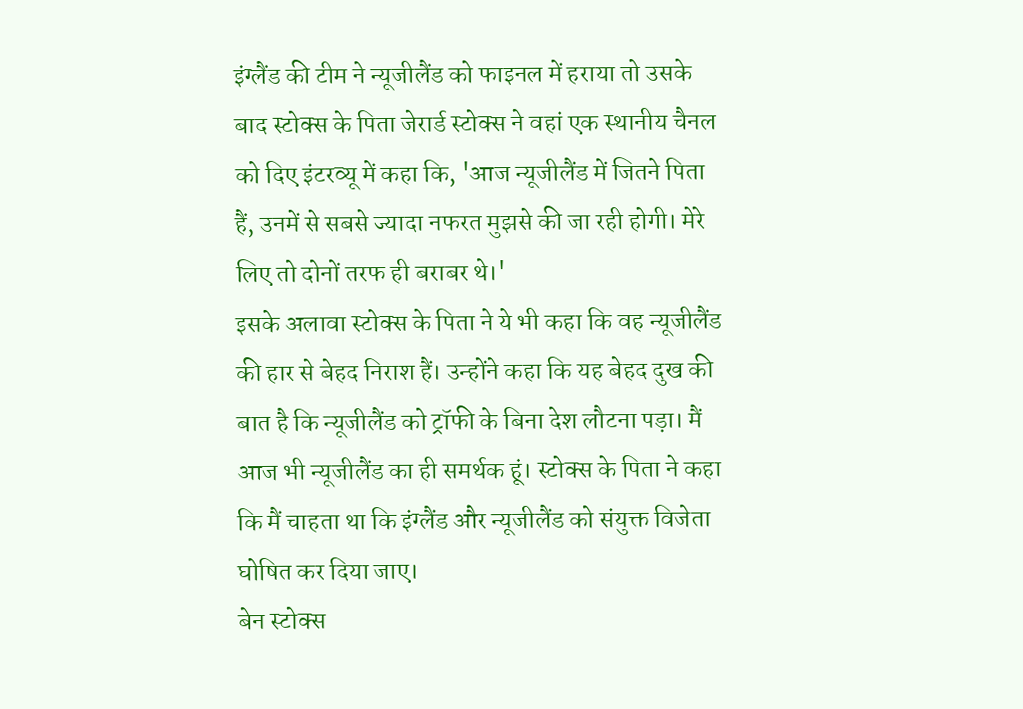इंग्लैंड की टीम ने न्यूजीलैंड को फाइनल में हराया तो उसके बाद स्टोक्स के पिता जेरार्ड स्टोक्स ने वहां एक स्थानीय चैनल को दिए इंटरव्यू में कहा कि, 'आज न्यूजीलैंड में जितने पिता हैं, उनमें से सबसे ज्यादा नफरत मुझसे की जा रही होगी। मेरे लिए तो दोनों तरफ ही बराबर थे।'
इसके अलावा स्टोक्स के पिता ने ये भी कहा कि वह न्यूजीलैंड की हार से बेहद निराश हैं। उन्होंने कहा कि यह बेहद दुख की बात है कि न्यूजीलैंड को ट्रॉफी के बिना देश लौटना पड़ा। मैं आज भी न्यूजीलैंड का ही समर्थक हूं। स्टोक्स के पिता ने कहा कि मैं चाहता था कि इंग्लैंड और न्यूजीलैंड को संयुक्त विजेता घोषित कर दिया जाए।
बेन स्टोक्स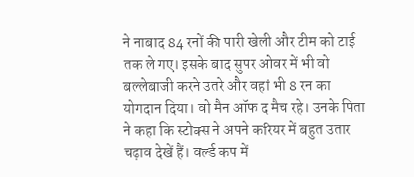ने नाबाद 84 रनों की पारी खेली और टीम को टाई तक ले गए। इसके बाद सुपर ओवर में भी वो बल्लेबाजी करने उतरे और वहां भी 8 रन का योगदान दिया। वो मैन ऑफ द मैच रहे। उनके पिता ने कहा कि स्टोक्स ने अपने करियर में बहुत उतार चढ़ाव देखें हैं। वर्ल्ड कप में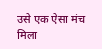उसे एक ऐसा मंच मिला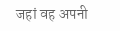जहां वह अपनी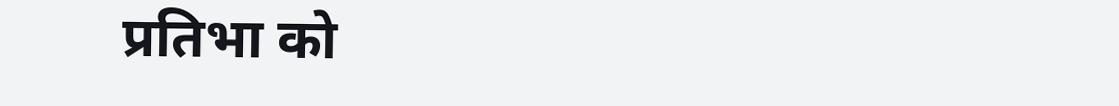प्रतिभा को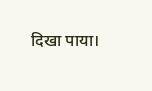दिखा पाया।